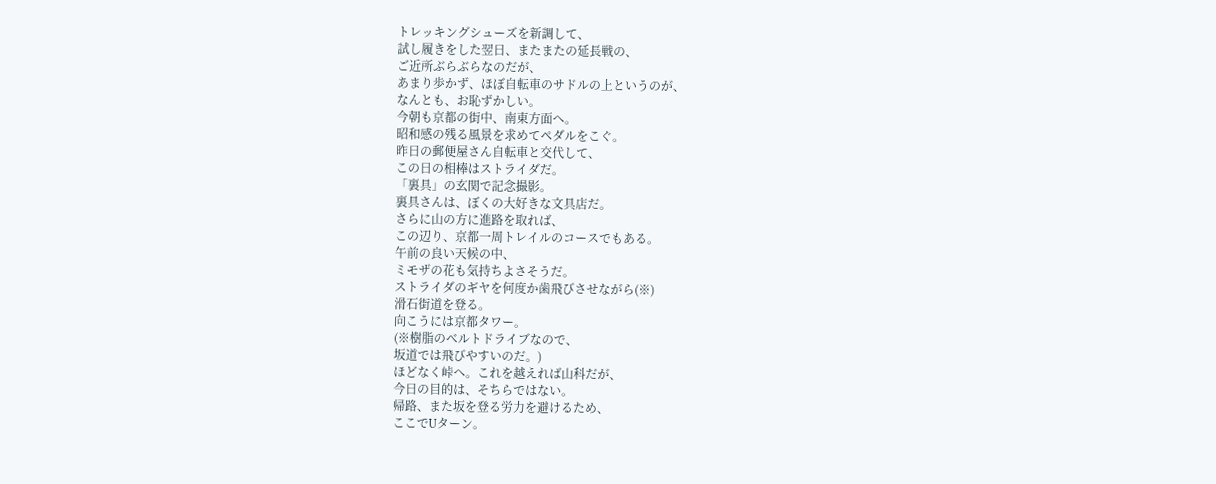トレッキングシューズを新調して、
試し履きをした翌日、またまたの延長戦の、
ご近所ぶらぶらなのだが、
あまり歩かず、ほぼ自転車のサドルの上というのが、
なんとも、お恥ずかしい。
今朝も京都の街中、南東方面へ。
昭和感の残る風景を求めてペダルをこぐ。
昨日の郵便屋さん自転車と交代して、
この日の相棒はストライダだ。
「裏具」の玄関で記念撮影。
裏具さんは、ぼくの大好きな文具店だ。
さらに山の方に進路を取れば、
この辺り、京都一周トレイルのコースでもある。
午前の良い天候の中、
ミモザの花も気持ちよさそうだ。
ストライダのギヤを何度か歯飛びさせながら(※)
滑石街道を登る。
向こうには京都タワー。
(※樹脂のベルトドライブなので、
坂道では飛びやすいのだ。)
ほどなく峠へ。これを越えれば山科だが、
今日の目的は、そちらではない。
帰路、また坂を登る労力を避けるため、
ここでUターン。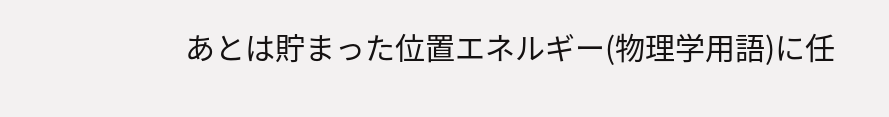あとは貯まった位置エネルギー(物理学用語)に任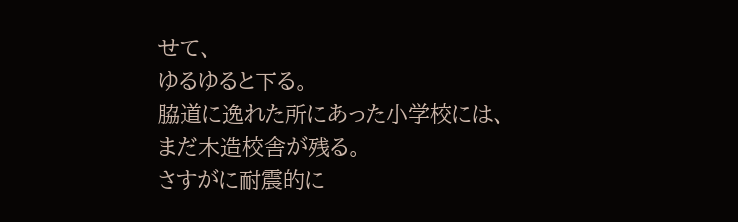せて、
ゆるゆると下る。
脇道に逸れた所にあった小学校には、
まだ木造校舎が残る。
さすがに耐震的に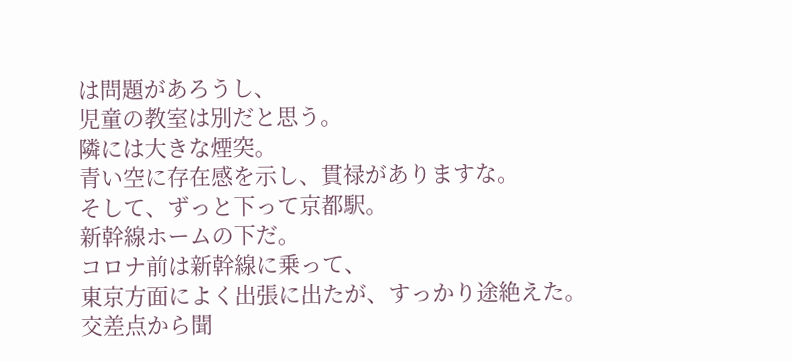は問題があろうし、
児童の教室は別だと思う。
隣には大きな煙突。
青い空に存在感を示し、貫禄がありますな。
そして、ずっと下って京都駅。
新幹線ホームの下だ。
コロナ前は新幹線に乗って、
東京方面によく出張に出たが、すっかり途絶えた。
交差点から聞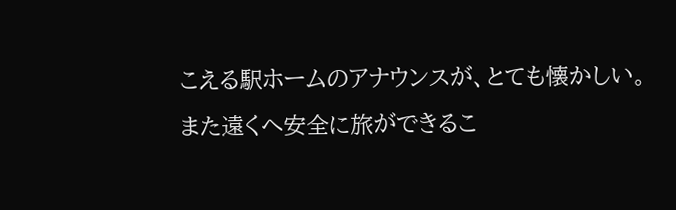こえる駅ホームのアナウンスが、とても懐かしい。
また遠くへ安全に旅ができるこ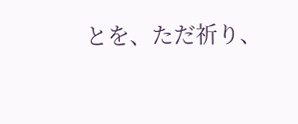とを、ただ祈り、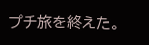プチ旅を終えた。